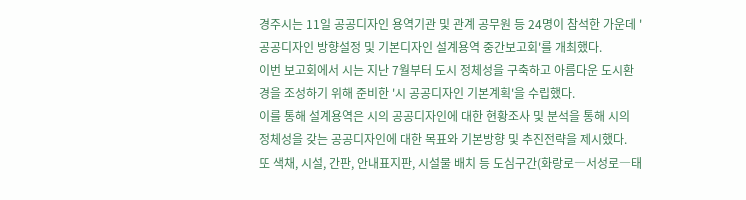경주시는 11일 공공디자인 용역기관 및 관계 공무원 등 24명이 참석한 가운데 '공공디자인 방향설정 및 기본디자인 설계용역 중간보고회'를 개최했다.
이번 보고회에서 시는 지난 7월부터 도시 정체성을 구축하고 아름다운 도시환경을 조성하기 위해 준비한 '시 공공디자인 기본계획'을 수립했다.
이를 통해 설계용역은 시의 공공디자인에 대한 현황조사 및 분석을 통해 시의 정체성을 갖는 공공디자인에 대한 목표와 기본방향 및 추진전략을 제시했다.
또 색채, 시설, 간판, 안내표지판, 시설물 배치 등 도심구간(화랑로―서성로―태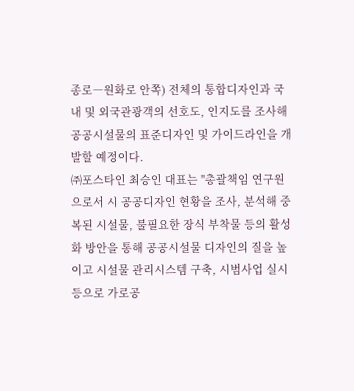종로―원화로 안쪽) 전체의 통합디자인과 국내 및 외국관광객의 선호도, 인지도를 조사해 공공시설물의 표준디자인 및 가이드라인을 개발할 예정이다.
㈜포스타인 최승인 대표는 "총괄책임 연구원으로서 시 공공디자인 현황을 조사, 분석해 중복된 시설물, 불필요한 장식 부착물 등의 활성화 방안을 통해 공공시설물 디자인의 질을 높이고 시설물 관리시스템 구축, 시범사업 실시 등으로 가로공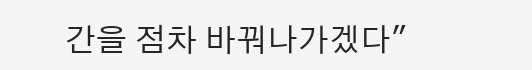간을 점차 바꿔나가겠다"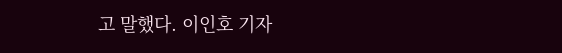고 말했다. 이인호 기자